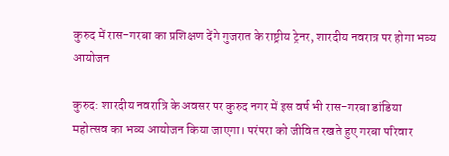कुरुद में रास-गरबा का प्रशिक्षण देंगे गुजरात के राष्ट्रीय ट्रेनर, शारदीय नवरात्र पर होगा भव्य आयोजन

कुरुद: शारदीय नवरात्रि के अवसर पर कुरुद नगर में इस वर्ष भी रास-गरबा डांडिया महोत्सव का भव्य आयोजन किया जाएगा। परंपरा को जीवित रखते हुए गरबा परिवार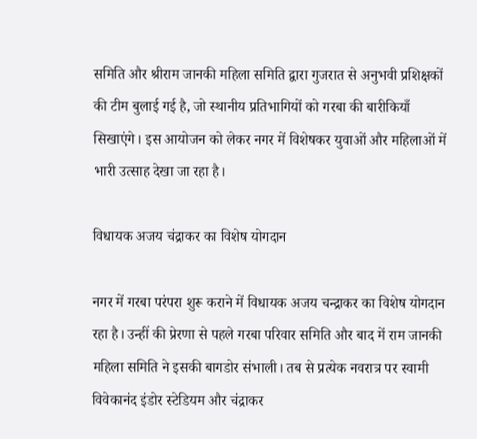समिति और श्रीराम जानकी महिला समिति द्वारा गुजरात से अनुभवी प्रशिक्षकों की टीम बुलाई गई है, जो स्थानीय प्रतिभागियों को गरबा की बारीकियाँ सिखाएंगे। इस आयोजन को लेकर नगर में विशेषकर युवाओं और महिलाओं में भारी उत्साह देखा जा रहा है।

विधायक अजय चंद्राकर का विशेष योगदान

नगर में गरबा परंपरा शुरू कराने में विधायक अजय चन्द्राकर का विशेष योगदान रहा है। उन्हीं की प्रेरणा से पहले गरबा परिवार समिति और बाद में राम जानकी महिला समिति ने इसकी बागडोर संभाली। तब से प्रत्येक नवरात्र पर स्वामी विवेकानंद इंडोर स्टेडियम और चंद्राकर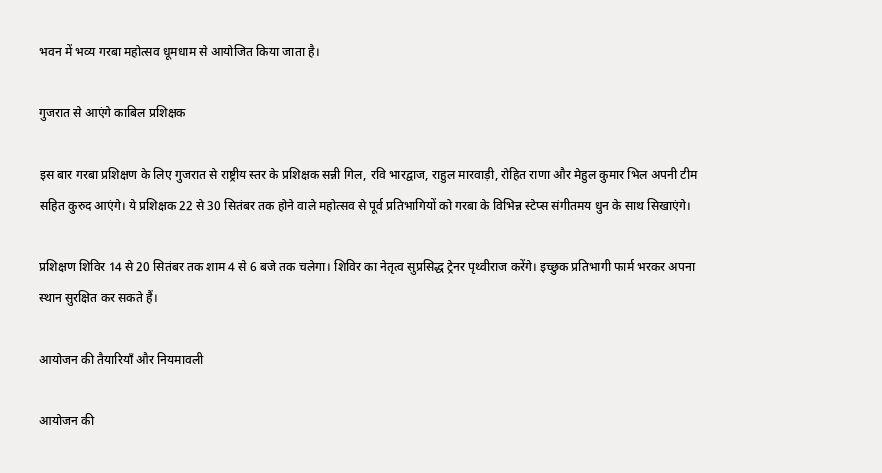भवन में भव्य गरबा महोत्सव धूमधाम से आयोजित किया जाता है।

गुजरात से आएंगे काबिल प्रशिक्षक

इस बार गरबा प्रशिक्षण के लिए गुजरात से राष्ट्रीय स्तर के प्रशिक्षक सन्नी गिल, रवि भारद्वाज, राहुल मारवाड़ी, रोहित राणा और मेहुल कुमार भिल अपनी टीम सहित कुरुद आएंगे। ये प्रशिक्षक 22 से 30 सितंबर तक होने वाले महोत्सव से पूर्व प्रतिभागियों को गरबा के विभिन्न स्टेप्स संगीतमय धुन के साथ सिखाएंगे।

प्रशिक्षण शिविर 14 से 20 सितंबर तक शाम 4 से 6 बजे तक चलेगा। शिविर का नेतृत्व सुप्रसिद्ध ट्रेनर पृथ्वीराज करेंगे। इच्छुक प्रतिभागी फार्म भरकर अपना स्थान सुरक्षित कर सकते हैं।

आयोजन की तैयारियाँ और नियमावली

आयोजन की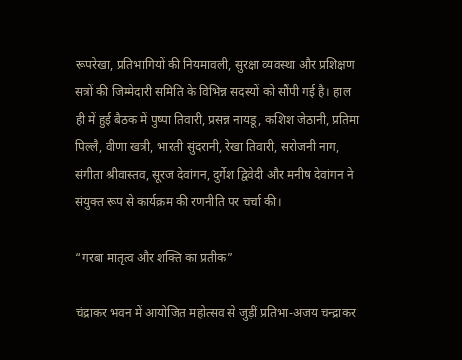रूपरेखा, प्रतिभागियों की नियमावली, सुरक्षा व्यवस्था और प्रशिक्षण सत्रों की जिम्मेदारी समिति के विभिन्न सदस्यों को सौंपी गई है। हाल ही में हुई बैठक में पुष्पा तिवारी, प्रसन्न नायडू, कशिश जेठानी, प्रतिमा पिल्लै, वीणा खत्री, भारती सुंदरानी, रेखा तिवारी, सरोजनी नाग, संगीता श्रीवास्तव, सूरज देवांगन, दुर्गेश द्विवेदी और मनीष देवांगन ने संयुक्त रूप से कार्यक्रम की रणनीति पर चर्चा की।

“गरबा मातृत्व और शक्ति का प्रतीक”

चंद्राकर भवन में आयोजित महोत्सव से जुड़ीं प्रतिभा-अजय चन्द्राकर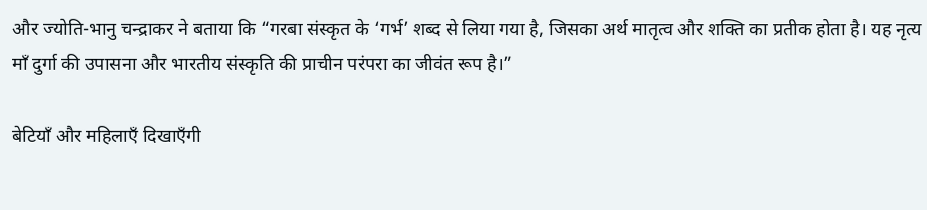और ज्योति-भानु चन्द्राकर ने बताया कि “गरबा संस्कृत के ‘गर्भ’ शब्द से लिया गया है, जिसका अर्थ मातृत्व और शक्ति का प्रतीक होता है। यह नृत्य माँ दुर्गा की उपासना और भारतीय संस्कृति की प्राचीन परंपरा का जीवंत रूप है।”

बेटियाँ और महिलाएँ दिखाएँगी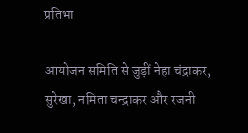प्रतिभा

आयोजन समिति से जुड़ीं नेहा चंद्राकर, सुरेखा, नमिता चन्द्राकर और रजनी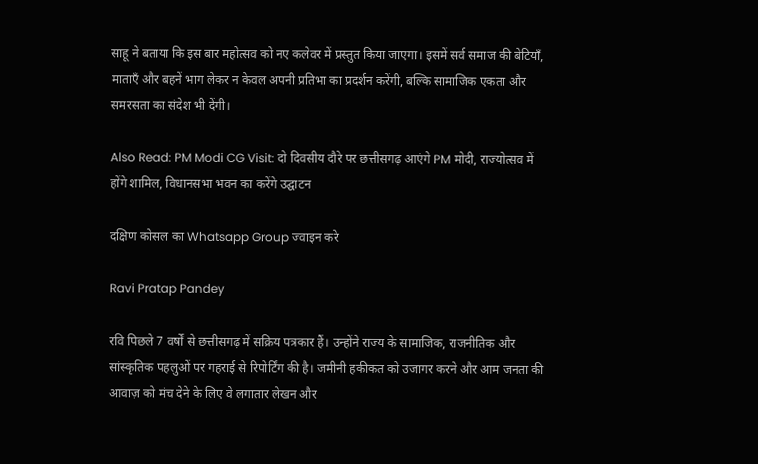साहू ने बताया कि इस बार महोत्सव को नए कलेवर में प्रस्तुत किया जाएगा। इसमें सर्व समाज की बेटियाँ, माताएँ और बहनें भाग लेकर न केवल अपनी प्रतिभा का प्रदर्शन करेंगी, बल्कि सामाजिक एकता और समरसता का संदेश भी देंगी।

Also Read: PM Modi CG Visit: दो दिवसीय दौरे पर छत्तीसगढ़ आएंगे PM मोदी, राज्योत्सव में होंगे शामिल, विधानसभा भवन का करेंगे उद्घाटन

दक्षिण कोसल का Whatsapp Group ज्वाइन करे

Ravi Pratap Pandey

रवि पिछले 7 वर्षों से छत्तीसगढ़ में सक्रिय पत्रकार हैं। उन्होंने राज्य के सामाजिक, राजनीतिक और सांस्कृतिक पहलुओं पर गहराई से रिपोर्टिंग की है। जमीनी हकीकत को उजागर करने और आम जनता की आवाज़ को मंच देने के लिए वे लगातार लेखन और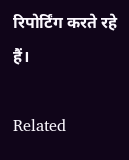रिपोर्टिंग करते रहे हैं।

Related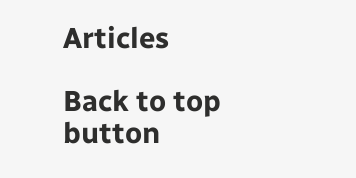Articles

Back to top button